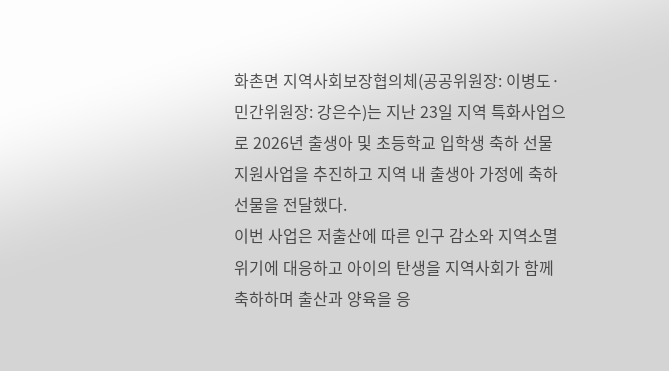화촌면 지역사회보장협의체(공공위원장: 이병도·민간위원장: 강은수)는 지난 23일 지역 특화사업으로 2026년 출생아 및 초등학교 입학생 축하 선물 지원사업을 추진하고 지역 내 출생아 가정에 축하 선물을 전달했다.
이번 사업은 저출산에 따른 인구 감소와 지역소멸 위기에 대응하고 아이의 탄생을 지역사회가 함께 축하하며 출산과 양육을 응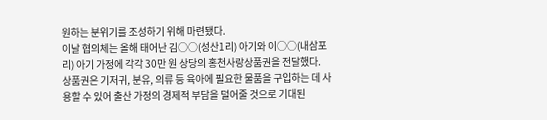원하는 분위기를 조성하기 위해 마련됐다.
이날 협의체는 올해 태어난 김○○(성산1리) 아기와 이○○(내삼포리) 아기 가정에 각각 30만 원 상당의 홍천사랑상품권을 전달했다.
상품권은 기저귀, 분유, 의류 등 육아에 필요한 물품을 구입하는 데 사용할 수 있어 출산 가정의 경제적 부담을 덜어줄 것으로 기대된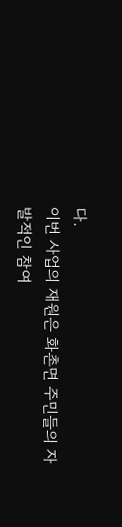다.
이번 사업의 재원은 화촌면 주민들의 자발적인 참여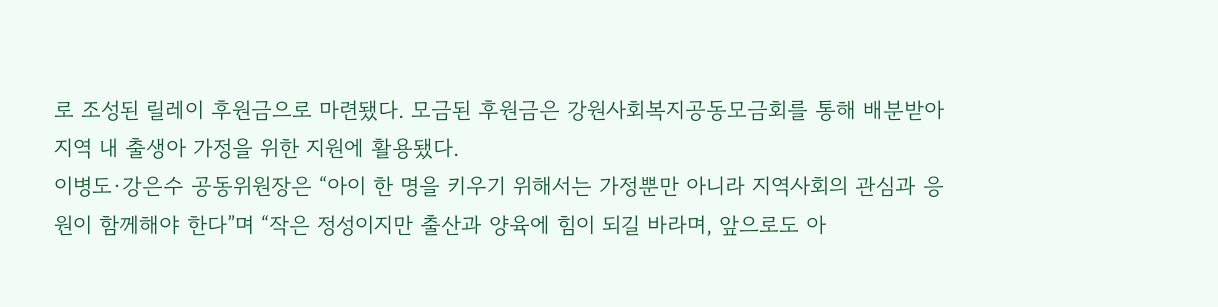로 조성된 릴레이 후원금으로 마련됐다. 모금된 후원금은 강원사회복지공동모금회를 통해 배분받아 지역 내 출생아 가정을 위한 지원에 활용됐다.
이병도·강은수 공동위원장은 “아이 한 명을 키우기 위해서는 가정뿐만 아니라 지역사회의 관심과 응원이 함께해야 한다”며 “작은 정성이지만 출산과 양육에 힘이 되길 바라며, 앞으로도 아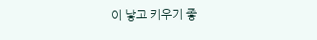이 낳고 키우기 좋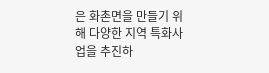은 화촌면을 만들기 위해 다양한 지역 특화사업을 추진하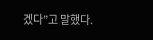겠다”고 말했다.